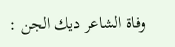وفاة الشاعر ديك الجن :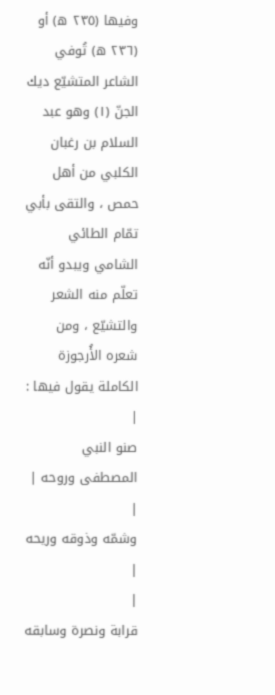وفيها (٢٣٥ ه) أو (٢٣٦ ه) تُوفي الشاعر المتشيّع ديك الجنّ (١) وهو عبد السلام بن رغبان الكلبي من أهل حمص ، والتقى بأبي تمّام الطائي الشامي ويبدو أنّه تعلّم منه الشعر والتشيّع ، ومن شعره الأُرجوزة الكاملة يقول فيها :
|
صنو النبي المصطفى وروحه |
|
وشمّه وذوقه وريحه |
|
قرابة ونصرة وسابقه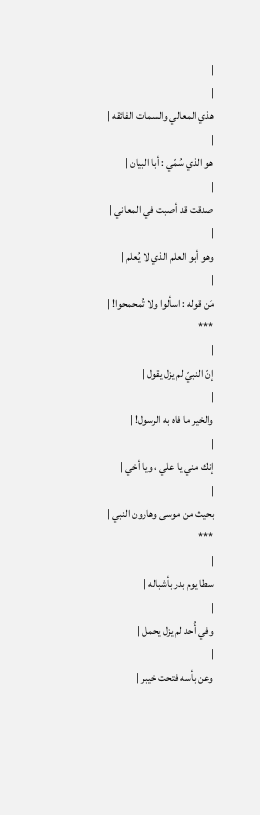|
|
هذي المعالي والسمات الفائقه |
|
هو الذي سُمّي : أبا البيان |
|
صدقت قد أصبت في المعاني |
|
وهو أبو العلم الذي لا يُعلم |
|
مَن قوله : اسألوا ولا تُمحمحوا! |
***
|
إنّ النبيّ لم يزل يقول |
|
والخير ما فاه به الرسول! |
|
إنك مني يا علي ، ويا أخي |
|
بحيث من موسى وهارون النبي |
***
|
سطا يوم بدر بأشباله |
|
وفي أُحد لم يزل يحمل |
|
وعن بأسه فتحت خيبر |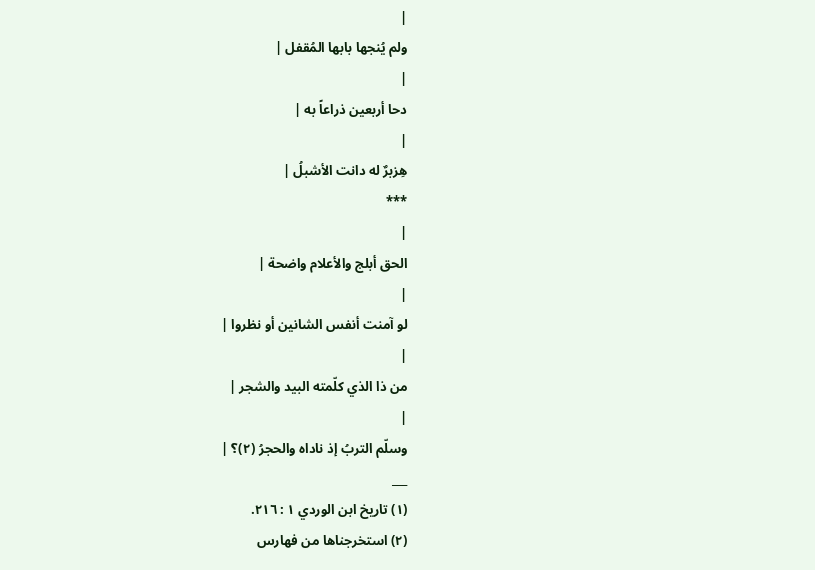|
ولم يُنجها بابها المُقفل |
|
دحا أربعين ذراعاً به |
|
هِزبرٌ له دانت الأشبلُ |
***
|
الحق أبلج والأعلام واضحة |
|
لو آمنت أنفس الشانين أو نظروا |
|
من ذا الذي كلّمته البيد والشجر |
|
وسلّم التربُ إذ ناداه والحجرُ (٢)؟ |
___
(١) تاريخ ابن الوردي ١ : ٢١٦.
(٢) استخرجناها من فهارس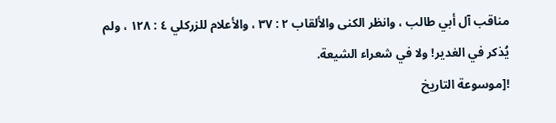مناقب آل أبي طالب ، وانظر الكنى والألقاب ٢ : ٣٧ ، والأعلام للزركلي ٤ : ١٢٨ ، ولم يُذكر في الغدير! ولا في شعراء الشيعة.
![موسوعة التاريخ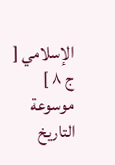الإسلامي [ ج ٨ ] موسوعة التاريخ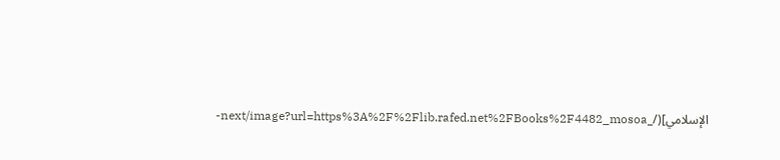الإسلامي](/_next/image?url=https%3A%2F%2Flib.rafed.net%2FBooks%2F4482_mosoa-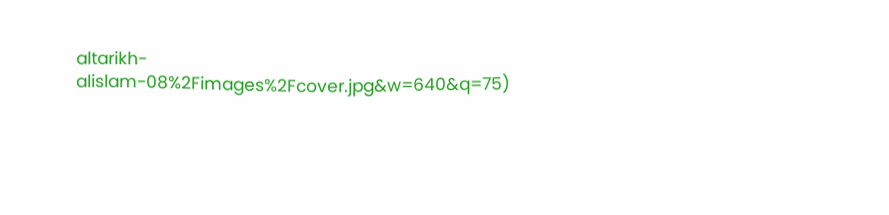altarikh-alislam-08%2Fimages%2Fcover.jpg&w=640&q=75)